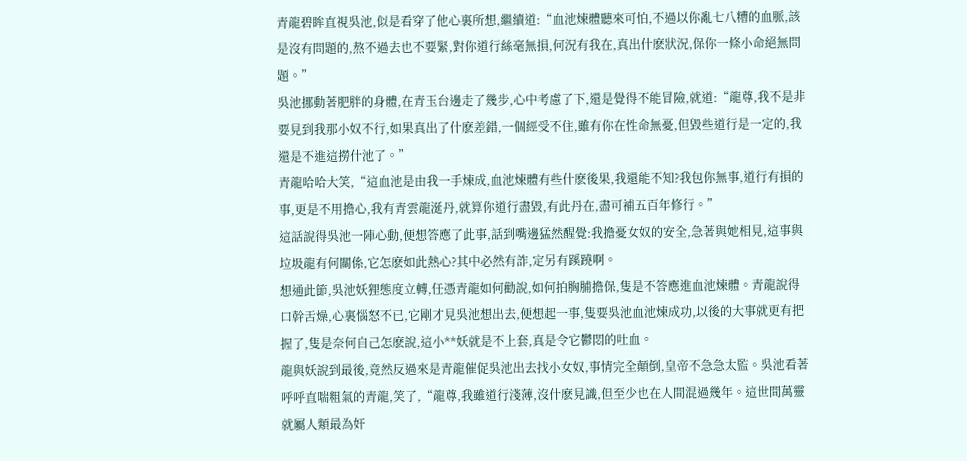青龍碧眸直視吳池,似是看穿了他心裏所想,繼續道:“血池煉體聽來可怕,不過以你亂七八糟的血脈,該是沒有問題的,熬不過去也不要緊,對你道行絲毫無損,何況有我在,真出什麽狀況,保你一條小命絕無問題。”
吳池挪動著肥胖的身體,在青玉台邊走了幾步,心中考慮了下,還是覺得不能冒險,就道:“龍尊,我不是非要見到我那小奴不行,如果真出了什麽差錯,一個經受不住,雖有你在性命無憂,但毀些道行是一定的,我還是不進這撈什池了。”
青龍哈哈大笑,“這血池是由我一手煉成,血池煉體有些什麽後果,我還能不知?我包你無事,道行有損的事,更是不用擔心,我有青雲龍涎丹,就算你道行盡毀,有此丹在,盡可補五百年修行。”
這話說得吳池一陣心動,便想答應了此事,話到嘴邊猛然醒覺:我擔憂女奴的安全,急著與她相見,這事與垃圾龍有何關係,它怎麽如此熱心?其中必然有詐,定另有蹊蹺啊。
想通此節,吳池妖狸態度立轉,任憑青龍如何勸說,如何拍胸脯擔保,隻是不答應進血池煉體。青龍說得口幹舌燥,心裏惱怒不已,它剛才見吳池想出去,便想起一事,隻要吳池血池煉成功,以後的大事就更有把握了,隻是奈何自己怎麽說,這小**妖就是不上套,真是令它鬱悶的吐血。
龍與妖說到最後,竟然反過來是青龍催促吳池出去找小女奴,事情完全顛倒,皇帝不急急太監。吳池看著呼呼直喘粗氣的青龍,笑了,“龍尊,我雖道行淺薄,沒什麽見識,但至少也在人間混過幾年。這世間萬靈就屬人類最為奸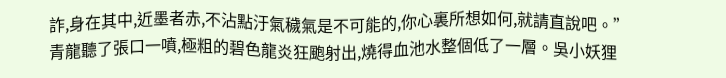詐,身在其中,近墨者赤,不沾點汙氣穢氣是不可能的,你心裏所想如何,就請直說吧。”
青龍聽了張口一噴,極粗的碧色龍炎狂颮射出,燒得血池水整個低了一層。吳小妖狸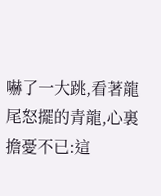嚇了一大跳,看著龍尾怒擺的青龍,心裏擔憂不已:這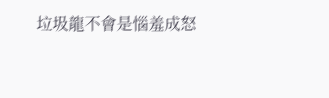垃圾龍不會是惱羞成怒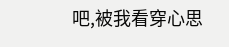吧,被我看穿心思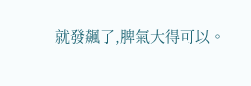就發飆了,脾氣大得可以。